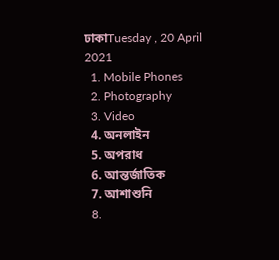ঢাকাTuesday , 20 April 2021
  1. Mobile Phones
  2. Photography
  3. Video
  4. অনলাইন
  5. অপরাধ
  6. আন্তর্জাতিক
  7. আশাশুনি
  8.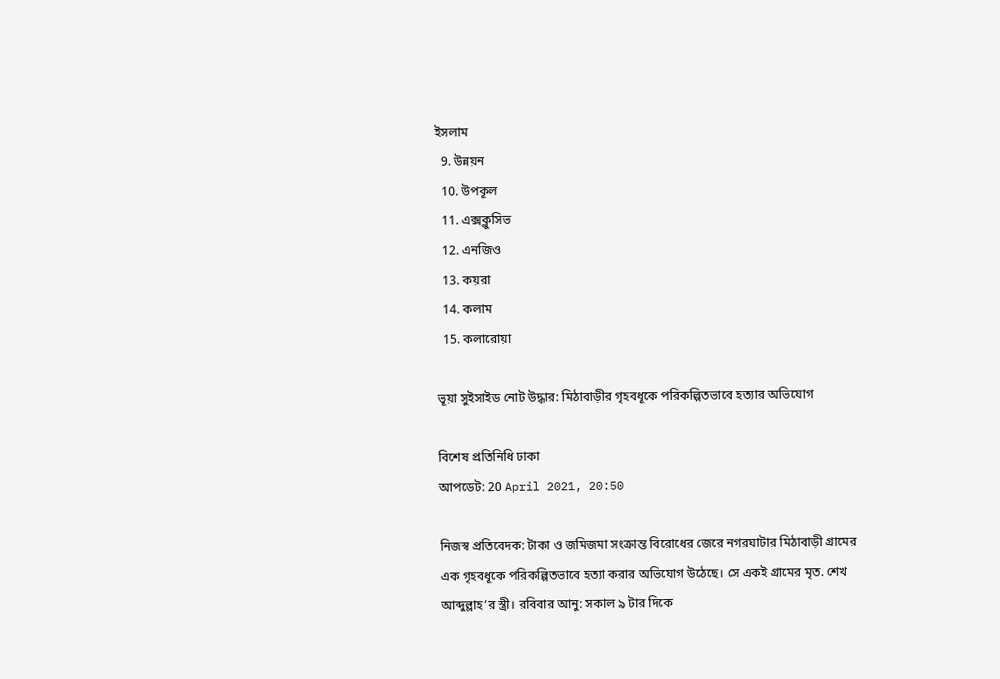ইসলাম
  9. উন্নয়ন
  10. উপকূল
  11. এক্সক্লুসিভ
  12. এনজিও
  13. কয়রা
  14. কলাম
  15. কলারোয়া

ভূয়া সুইসাইড নোট উদ্ধার: মিঠাবাড়ীর গৃহবধূকে পরিকল্পিতভাবে হত্যার অভিযোগ

বিশেষ প্রতিনিধি ঢাকা
আপডেট: 20 April 2021, 20:50

নিজস্ব প্রতিবেদক: টাকা ও জমিজমা সংক্রান্ত বিরোধের জেরে নগরঘাটার মিঠাবাড়ী গ্রামের এক গৃহবধূকে পরিকল্পিতভাবে হত্যা করার অভিযোগ উঠেছে। সে একই গ্রামের মৃত. শেখ আব্দুল্লাহ’র স্ত্রী। রবিবার আনু: সকাল ৯ টার দিকে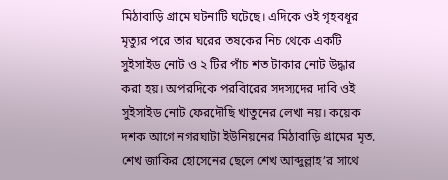মিঠাবাড়ি গ্রামে ঘটনাটি ঘটেছে। এদিকে ওই গৃহবধূর মৃত্যুর পরে তার ঘরের তষকের নিচ থেকে একটি সুইসাইড নোট ও ২ টির পাঁচ শত টাকার নোট উদ্ধার করা হয়। অপরদিকে পরবিারের সদস্যদের দাবি ওই সুইসাইড নোট ফেরদৌছি খাতুনের লেখা নয়। কয়েক দশক আগে নগরঘাটা ইউনিয়নের মিঠাবাড়ি গ্রামের মৃত. শেখ জাকির হোসেনের ছেলে শেখ আব্দুল্লাহ’র সাথে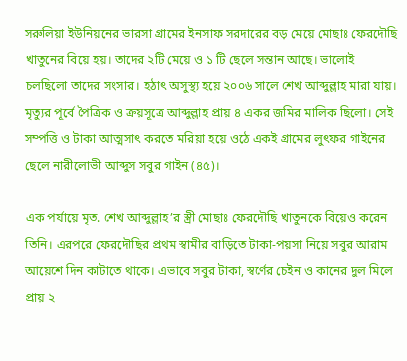সরুলিয়া ইউনিয়নের ভারসা গ্রামের ইনসাফ সরদারের বড় মেয়ে মোছাঃ ফেরদৌছি খাতুনের বিয়ে হয়। তাদের ২টি মেয়ে ও ১ টি ছেলে সন্তান আছে। ভালোই চলছিলো তাদের সংসার। হঠাৎ অসুস্থ্য হয়ে ২০০৬ সালে শেখ আব্দুল্লাহ মারা যায়। মৃত্যুর পূর্বে পৈত্রিক ও ক্রয়সূত্রে আব্দুল্লাহ প্রায় ৪ একর জমির মালিক ছিলো। সেই সম্পত্তি ও টাকা আত্মসাৎ করতে মরিয়া হয়ে ওঠে একই গ্রামের লুৎফর গাইনের ছেলে নারীলোভী আব্দুস সবুর গাইন (৪৫)।

এক পর্যায়ে মৃত. শেখ আব্দুল্লাহ’র স্ত্রী মোছাঃ ফেরদৌছি খাতুনকে বিয়েও করেন তিনি। এরপরে ফেরদৌছির প্রথম স্বামীর বাড়িতে টাকা-পয়সা নিয়ে সবুর আরাম আয়েশে দিন কাটাতে থাকে। এভাবে সবুর টাকা, স্বর্ণের চেইন ও কানের দুল মিলে প্রায় ২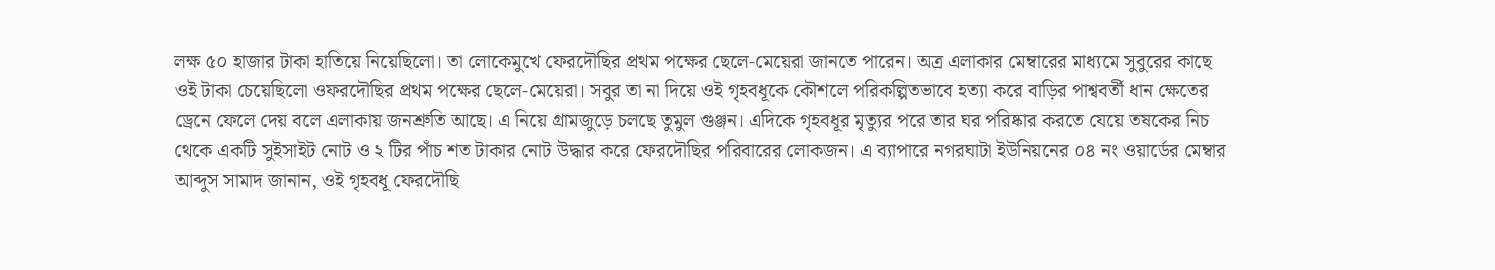লক্ষ ৫০ হাজার টাকা হাতিয়ে নিয়েছিলো। তা লোকেমুখে ফেরদৌছির প্রথম পক্ষের ছেলে-মেয়েরা জানতে পারেন। অত্র এলাকার মেম্বারের মাধ্যমে সুবুরের কাছে ওই টাকা চেয়েছিলো ওফরদৌছির প্রথম পক্ষের ছেলে-মেয়েরা। সবুর তা না দিয়ে ওই গৃহবধূকে কৌশলে পরিকল্পিতভাবে হত্যা করে বাড়ির পাশ্ববর্তী ধান ক্ষেতের ড্রেনে ফেলে দেয় বলে এলাকায় জনশ্রুতি আছে। এ নিয়ে গ্রামজুড়ে চলছে তুমুল গুঞ্জন। এদিকে গৃহবধূর মৃত্যুর পরে তার ঘর পরিষ্কার করতে যেয়ে তষকের নিচ থেকে একটি সুইসাইট নোট ও ২ টির পাঁচ শত টাকার নোট উদ্ধার করে ফেরদৌছির পরিবারের লোকজন। এ ব্যাপারে নগরঘাটা ইউনিয়নের ০৪ নং ওয়ার্ডের মেম্বার আব্দুস সামাদ জানান, ওই গৃহবধূ ফেরদৌছি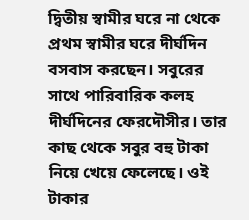দ্বিতীয় স্বামীর ঘরে না থেকে প্রথম স্বামীর ঘরে দীর্ঘদিন বসবাস করছেন। সবুরের সাথে পারিবারিক কলহ দীর্ঘদিনের ফেরদৌসীর। তার কাছ থেকে সবুর বহু টাকা নিয়ে খেয়ে ফেলেছে। ওই টাকার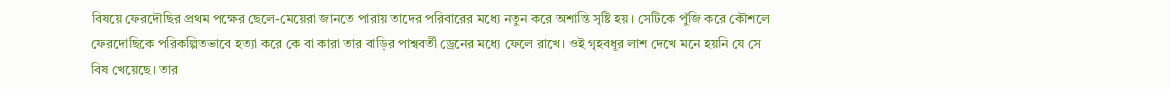বিষয়ে ফেরদৌছির প্রথম পক্ষের ছেলে-মেয়েরা জানতে পারায় তাদের পরিবারের মধ্যে নতুন করে অশান্তি সৃষ্টি হয়। সেটিকে পুঁজি করে কৌশলে ফেরদোছিকে পরিকল্পিতভাবে হত্যা করে কে বা কারা তার বাড়ির পাশ্ববর্তী ড্রেনের মধ্যে ফেলে রাখে। ওই গৃহবধূর লাশ দেখে মনে হয়নি যে সে বিষ খেয়েছে। তার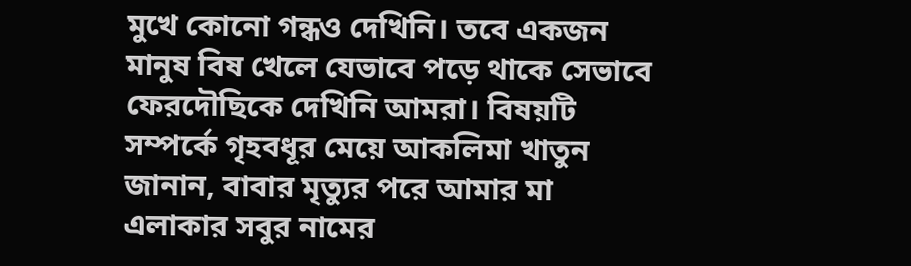মুখে কোনো গন্ধও দেখিনি। তবে একজন মানুষ বিষ খেলে যেভাবে পড়ে থাকে সেভাবে ফেরদৌছিকে দেখিনি আমরা। বিষয়টি সম্পর্কে গৃহবধূর মেয়ে আকলিমা খাতুন জানান, বাবার মৃত্যুর পরে আমার মা এলাকার সবুর নামের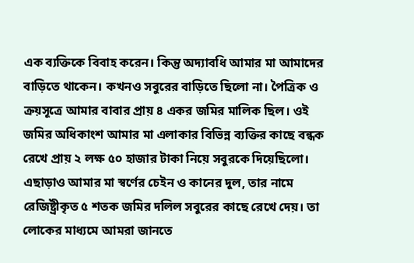এক ব্যক্তিকে বিবাহ করেন। কিন্তু অদ্যাবধি আমার মা আমাদের বাড়িতে থাকেন। কখনও সবুরের বাড়িতে ছিলো না। পৈত্রিক ও ক্রয়সূত্রে আমার বাবার প্রায় ৪ একর জমির মালিক ছিল। ওই জমির অধিকাংশ আমার মা এলাকার বিভিন্ন ব্যক্তির কাছে বন্ধক রেখে প্রায় ২ লক্ষ ৫০ হাজার টাকা নিয়ে সবুরকে দিয়েছিলো। এছাড়াও আমার মা স্বর্ণের চেইন ও কানের দুল, তার নামে রেজিষ্ট্রীকৃত ৫ শতক জমির দলিল সবুরের কাছে রেখে দেয়। তা লোকের মাধ্যমে আমরা জানতে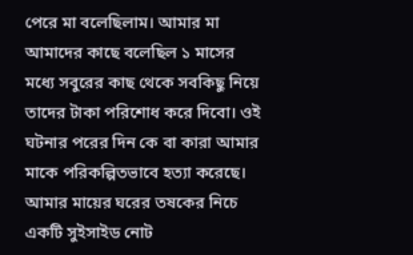পেরে মা বলেছিলাম। আমার মা আমাদের কাছে বলেছিল ১ মাসের মধ্যে সবুরের কাছ থেকে সবকিছু নিয়ে তাদের টাকা পরিশোধ করে দিবো। ওই ঘটনার পরের দিন কে বা কারা আমার মাকে পরিকল্পিতভাবে হত্যা করেছে। আমার মায়ের ঘরের তষকের নিচে একটি সুইসাইড নোট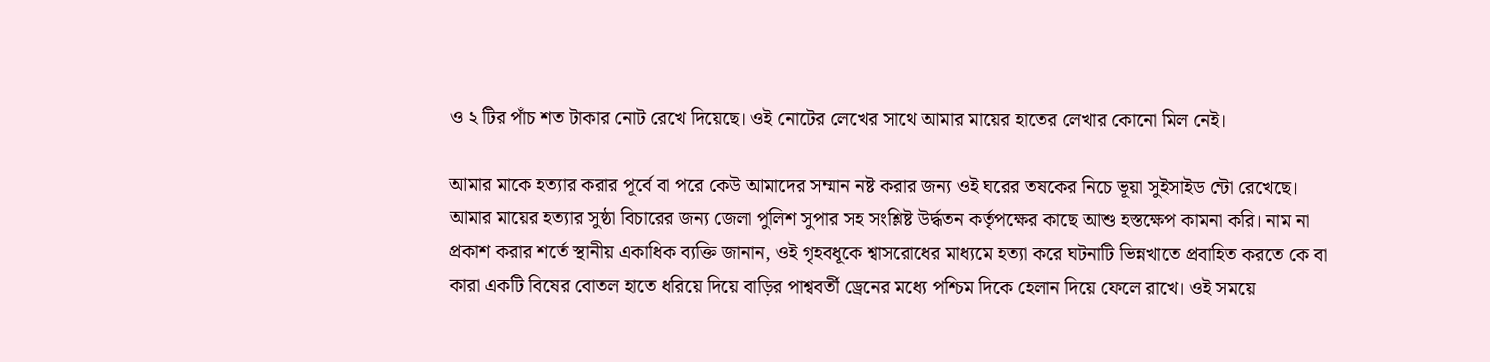ও ২ টির পাঁচ শত টাকার নোট রেখে দিয়েছে। ওই নোটের লেখের সাথে আমার মায়ের হাতের লেখার কোনো মিল নেই।

আমার মাকে হত্যার করার পূর্বে বা পরে কেউ আমাদের সম্মান নষ্ট করার জন্য ওই ঘরের তষকের নিচে ভূয়া সুইসাইড ন্টো রেখেছে। আমার মায়ের হত্যার সুষ্ঠা বিচারের জন্য জেলা পুলিশ সুপার সহ সংশ্লিষ্ট উর্দ্ধতন কর্তৃপক্ষের কাছে আশু হস্তক্ষেপ কামনা করি। নাম না প্রকাশ করার শর্তে স্থানীয় একাধিক ব্যক্তি জানান, ওই গৃহবধূকে শ্বাসরোধের মাধ্যমে হত্যা করে ঘটনাটি ভিন্নখাতে প্রবাহিত করতে কে বা কারা একটি বিষের বোতল হাতে ধরিয়ে দিয়ে বাড়ির পাশ্ববর্তী ড্রেনের মধ্যে পশ্চিম দিকে হেলান দিয়ে ফেলে রাখে। ওই সময়ে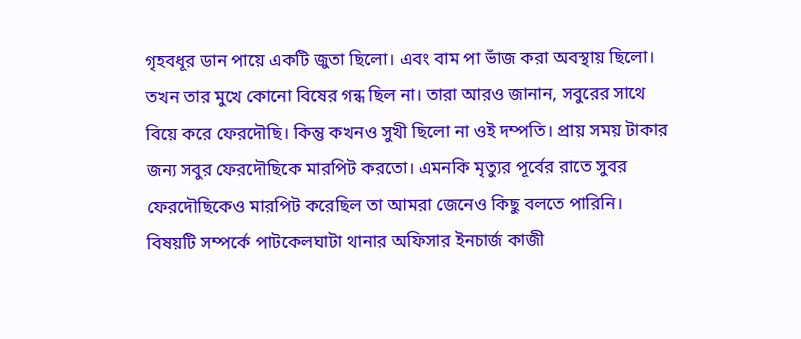গৃহবধূর ডান পায়ে একটি জুতা ছিলো। এবং বাম পা ভাঁজ করা অবস্থায় ছিলো। তখন তার মুখে কোনো বিষের গন্ধ ছিল না। তারা আরও জানান, সবুরের সাথে বিয়ে করে ফেরদৌছি। কিন্তু কখনও সুখী ছিলো না ওই দম্পতি। প্রায় সময় টাকার জন্য সবুর ফেরদৌছিকে মারপিট করতো। এমনকি মৃত্যুর পূর্বের রাতে সুবর ফেরদৌছিকেও মারপিট করেছিল তা আমরা জেনেও কিছু বলতে পারিনি। বিষয়টি সম্পর্কে পাটকেলঘাটা থানার অফিসার ইনচার্জ কাজী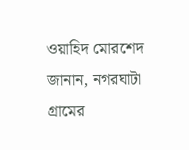ওয়াহিদ মোরশেদ জানান, নগরঘাটা গ্রামের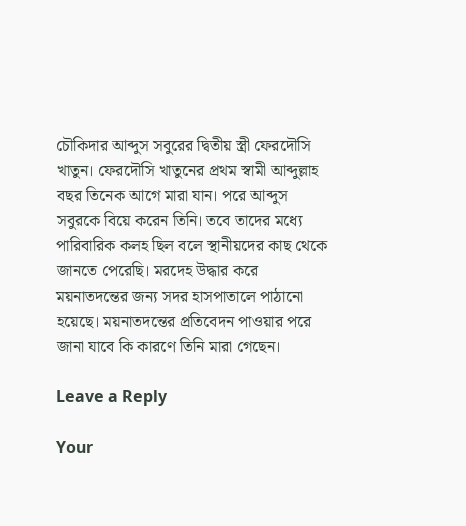চৌকিদার আব্দুস সবুরের দ্বিতীয় স্ত্রী ফেরদৌসি খাতুন। ফেরদৌসি খাতুনের প্রথম স্বামী আব্দুল্লাহ বছর তিনেক আগে মারা যান। পরে আব্দুস সবুরকে বিয়ে করেন তিনি। তবে তাদের মধ্যে পারিবারিক কলহ ছিল বলে স্থানীয়দের কাছ থেকে জানতে পেরেছি। মরদেহ উদ্ধার করে ময়নাতদন্তের জন্য সদর হাসপাতালে পাঠানো হয়েছে। ময়নাতদন্তের প্রতিবেদন পাওয়ার পরে জানা যাবে কি কারণে তিনি মারা গেছেন।

Leave a Reply

Your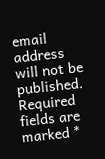email address will not be published. Required fields are marked *